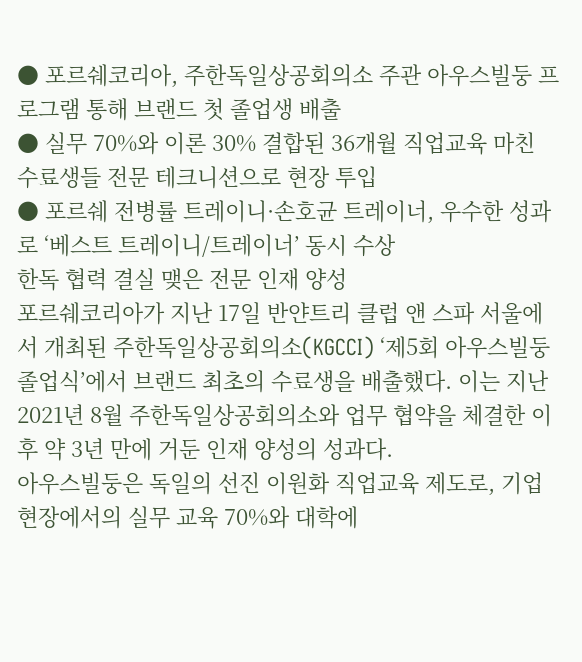● 포르쉐코리아, 주한독일상공회의소 주관 아우스빌둥 프로그램 통해 브랜드 첫 졸업생 배출
● 실무 70%와 이론 30% 결합된 36개월 직업교육 마친 수료생들 전문 테크니션으로 현장 투입
● 포르쉐 전병률 트레이니·손호균 트레이너, 우수한 성과로 ‘베스트 트레이니/트레이너’ 동시 수상
한독 협력 결실 맺은 전문 인재 양성
포르쉐코리아가 지난 17일 반얀트리 클럽 앤 스파 서울에서 개최된 주한독일상공회의소(KGCCI) ‘제5회 아우스빌둥 졸업식’에서 브랜드 최초의 수료생을 배출했다. 이는 지난 2021년 8월 주한독일상공회의소와 업무 협약을 체결한 이후 약 3년 만에 거둔 인재 양성의 성과다.
아우스빌둥은 독일의 선진 이원화 직업교육 제도로, 기업 현장에서의 실무 교육 70%와 대학에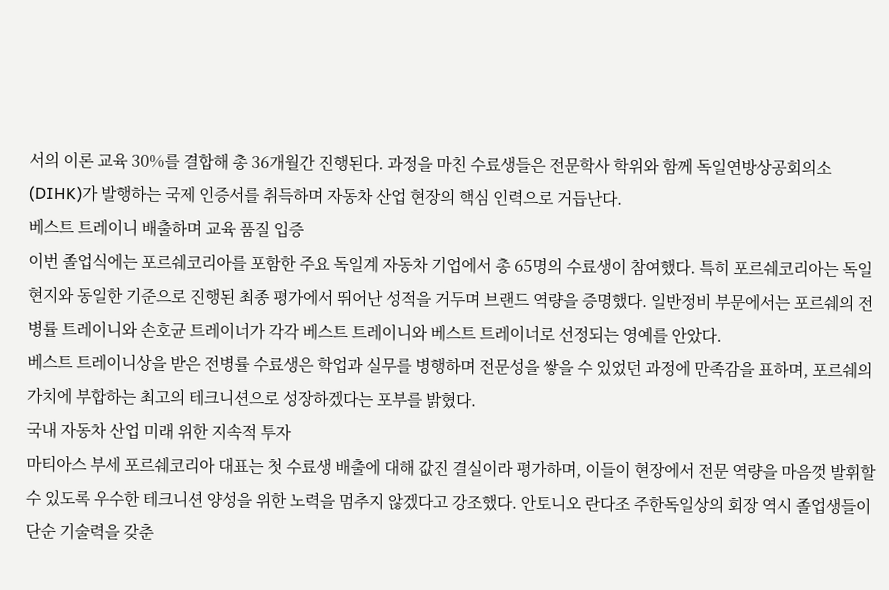서의 이론 교육 30%를 결합해 총 36개월간 진행된다. 과정을 마친 수료생들은 전문학사 학위와 함께 독일연방상공회의소(DIHK)가 발행하는 국제 인증서를 취득하며 자동차 산업 현장의 핵심 인력으로 거듭난다.
베스트 트레이니 배출하며 교육 품질 입증
이번 졸업식에는 포르쉐코리아를 포함한 주요 독일계 자동차 기업에서 총 65명의 수료생이 참여했다. 특히 포르쉐코리아는 독일 현지와 동일한 기준으로 진행된 최종 평가에서 뛰어난 성적을 거두며 브랜드 역량을 증명했다. 일반정비 부문에서는 포르쉐의 전병률 트레이니와 손호균 트레이너가 각각 베스트 트레이니와 베스트 트레이너로 선정되는 영예를 안았다.
베스트 트레이니상을 받은 전병률 수료생은 학업과 실무를 병행하며 전문성을 쌓을 수 있었던 과정에 만족감을 표하며, 포르쉐의 가치에 부합하는 최고의 테크니션으로 성장하겠다는 포부를 밝혔다.
국내 자동차 산업 미래 위한 지속적 투자
마티아스 부세 포르쉐코리아 대표는 첫 수료생 배출에 대해 값진 결실이라 평가하며, 이들이 현장에서 전문 역량을 마음껏 발휘할 수 있도록 우수한 테크니션 양성을 위한 노력을 멈추지 않겠다고 강조했다. 안토니오 란다조 주한독일상의 회장 역시 졸업생들이 단순 기술력을 갖춘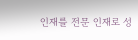인재를 전문 인재로 성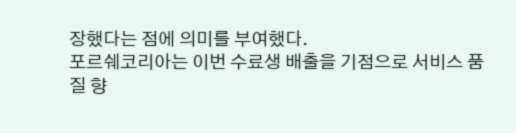장했다는 점에 의미를 부여했다.
포르쉐코리아는 이번 수료생 배출을 기점으로 서비스 품질 향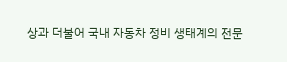상과 더불어 국내 자동차 정비 생태계의 전문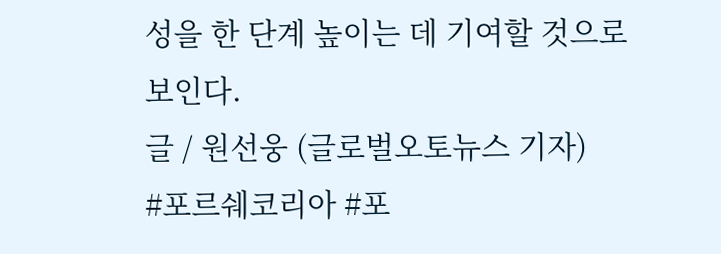성을 한 단계 높이는 데 기여할 것으로 보인다.
글 / 원선웅 (글로벌오토뉴스 기자)
#포르쉐코리아 #포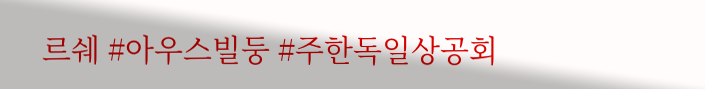르쉐 #아우스빌둥 #주한독일상공회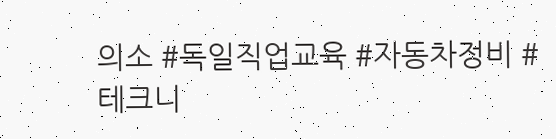의소 #독일직업교육 #자동차정비 #테크니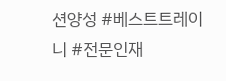션양성 #베스트트레이니 #전문인재